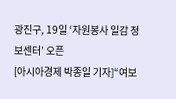광진구, 19일 ‘자원봉사 일감 정보센터’ 오픈
[아시아경제 박종일 기자]“여보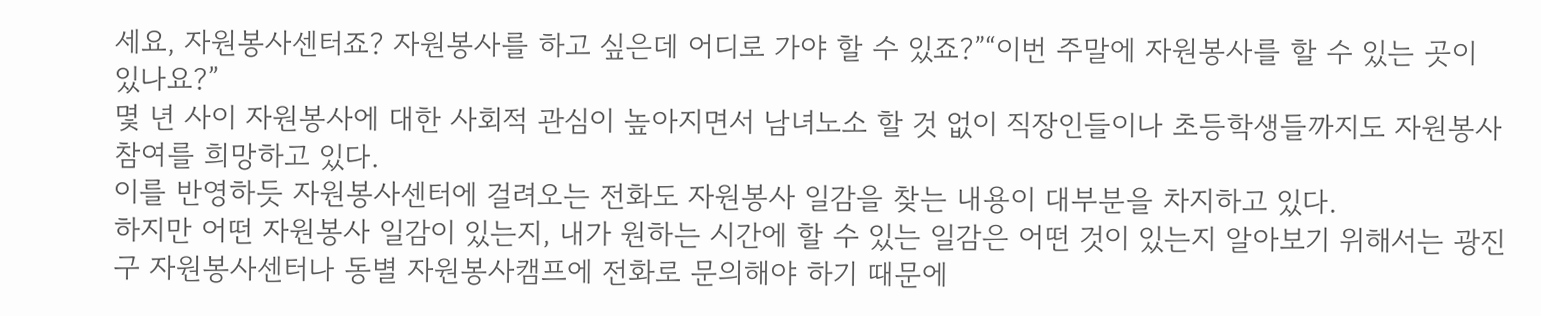세요, 자원봉사센터죠? 자원봉사를 하고 싶은데 어디로 가야 할 수 있죠?”“이번 주말에 자원봉사를 할 수 있는 곳이 있나요?”
몇 년 사이 자원봉사에 대한 사회적 관심이 높아지면서 남녀노소 할 것 없이 직장인들이나 초등학생들까지도 자원봉사 참여를 희망하고 있다.
이를 반영하듯 자원봉사센터에 걸려오는 전화도 자원봉사 일감을 찾는 내용이 대부분을 차지하고 있다.
하지만 어떤 자원봉사 일감이 있는지, 내가 원하는 시간에 할 수 있는 일감은 어떤 것이 있는지 알아보기 위해서는 광진구 자원봉사센터나 동별 자원봉사캠프에 전화로 문의해야 하기 때문에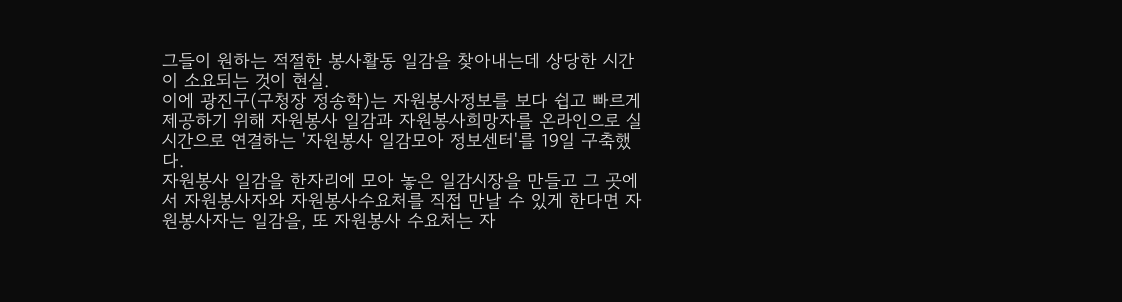그들이 원하는 적절한 봉사활동 일감을 찾아내는데 상당한 시간이 소요되는 것이 현실.
이에 광진구(구청장 정송학)는 자원봉사정보를 보다 쉽고 빠르게 제공하기 위해 자원봉사 일감과 자원봉사희망자를 온라인으로 실시간으로 연결하는 '자원봉사 일감모아 정보센터'를 19일 구축했다.
자원봉사 일감을 한자리에 모아 놓은 일감시장을 만들고 그 곳에서 자원봉사자와 자원봉사수요처를 직접 만날 수 있게 한다면 자원봉사자는 일감을, 또 자원봉사 수요처는 자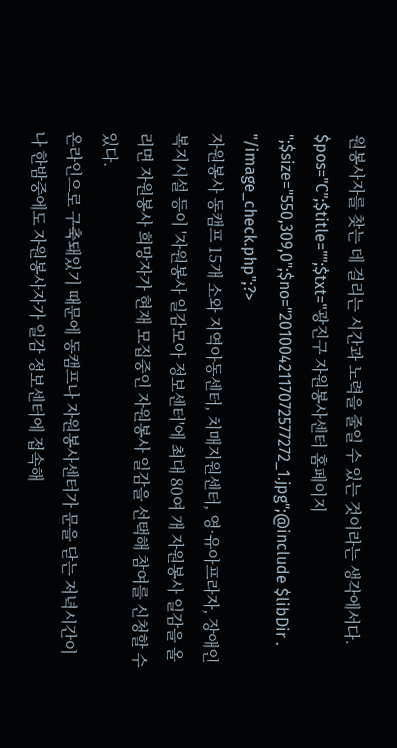원봉사자를 찾는 데 걸리는 시간과 노력을 줄일 수 있는 것이라는 생각에서다.
$pos="C";$title="";$txt="광진구 자원봉사센터 홈페이지 ";$size="550,309,0";$no="2010042117072577272_1.jpg";@include $libDir . "/image_check.php";?>
자원봉사 동캠프 15개 소와 지역아동센터, 치매지원센터, 영·유아프라자, 장애인복지시설 등이 '자원봉사 일감모아 정보센터'에 최대 80여 개 자원봉사 일감을 올리면 자원봉사 희망자가 현재 모집중인 자원봉사 일감을 선택해 참여를 신청할 수 있다.
온라인으로 구축돼있기 때문에 동캠프나 자원봉사센터가 문을 닫는 저녁시간이나 한밤중에도 자원봉사자가 일감 정보센터에 접속해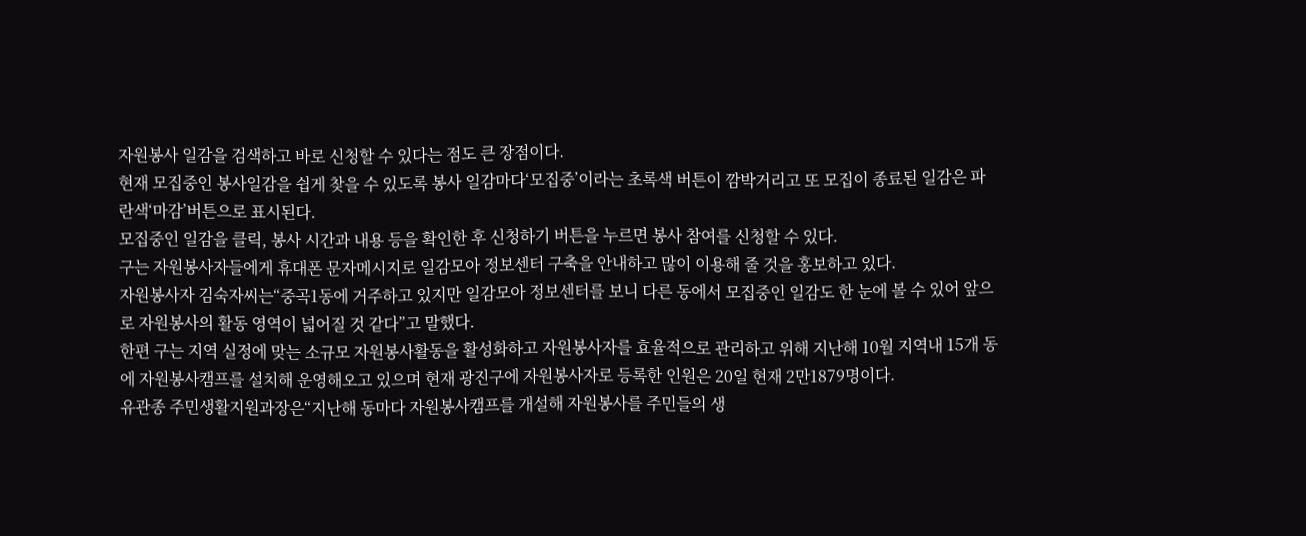자원봉사 일감을 검색하고 바로 신청할 수 있다는 점도 큰 장점이다.
현재 모집중인 봉사일감을 쉽게 찾을 수 있도록 봉사 일감마다‘모집중’이라는 초록색 버튼이 깜박거리고 또 모집이 종료된 일감은 파란색‘마감’버튼으로 표시된다.
모집중인 일감을 클릭, 봉사 시간과 내용 등을 확인한 후 신청하기 버튼을 누르면 봉사 참여를 신청할 수 있다.
구는 자원봉사자들에게 휴대폰 문자메시지로 일감모아 정보센터 구축을 안내하고 많이 이용해 줄 것을 홍보하고 있다.
자원봉사자 김숙자씨는“중곡1동에 거주하고 있지만 일감모아 정보센터를 보니 다른 동에서 모집중인 일감도 한 눈에 볼 수 있어 앞으로 자원봉사의 활동 영역이 넓어질 것 같다”고 말했다.
한편 구는 지역 실정에 맞는 소규모 자원봉사활동을 활성화하고 자원봉사자를 효율적으로 관리하고 위해 지난해 10월 지역내 15개 동에 자원봉사캠프를 설치해 운영해오고 있으며 현재 광진구에 자원봉사자로 등록한 인원은 20일 현재 2만1879명이다.
유관종 주민생활지원과장은“지난해 동마다 자원봉사캠프를 개설해 자원봉사를 주민들의 생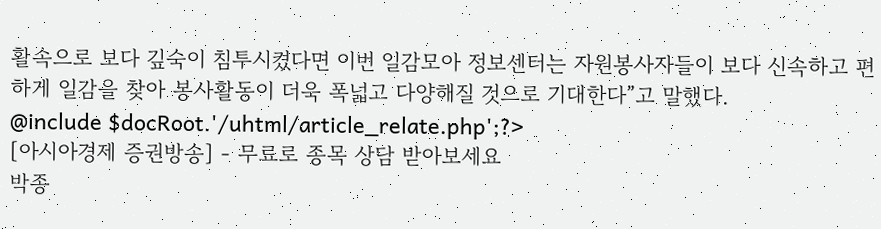활속으로 보다 깊숙이 침투시켰다면 이번 일감모아 정보센터는 자원봉사자들이 보다 신속하고 편하게 일감을 찾아 봉사활동이 더욱 폭넓고 다양해질 것으로 기대한다”고 말했다.
@include $docRoot.'/uhtml/article_relate.php';?>
[아시아경제 증권방송] - 무료로 종목 상담 받아보세요
박종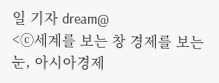일 기자 dream@
<ⓒ세계를 보는 창 경제를 보는 눈, 아시아경제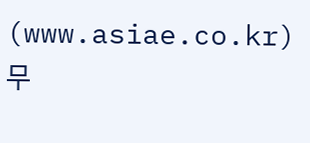(www.asiae.co.kr) 무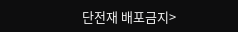단전재 배포금지>